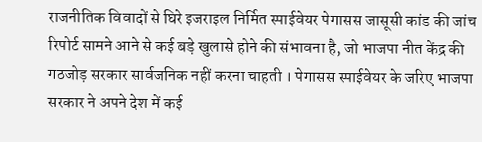राजनीतिक विवादों से घिरे इजराइल निर्मित स्पाईवेयर पेगासस जासूसी कांड की जांच रिपोर्ट सामने आने से कई बड़े खुलासे होने की संभावना है, जो भाजपा नीत केंद्र की गठजोड़ सरकार सार्वजनिक नहीं करना चाहती । पेगासस स्पाईवेयर के जरिए भाजपा सरकार ने अपने देश में कई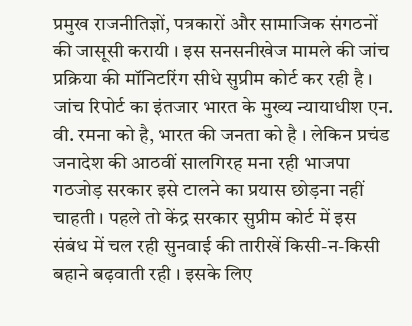प्रमुख राजनीतिज्ञों, पत्रकारों और सामाजिक संगठनों की जासूसी करायी । इस सनसनीखेज मामले की जांच प्रक्रिया की मॉनिटरिंग सीधे सुप्रीम कोर्ट कर रही है ।
जांच रिपोर्ट का इंतजार भारत के मुख्य न्यायाधीश एन. वी. रमना को है, भारत की जनता को है । लेकिन प्रचंड जनादेश की आठवीं सालगिरह मना रही भाजपा गठजोड़ सरकार इसे टालने का प्रयास छोड़ना नहीं चाहती । पहले तो केंद्र सरकार सुप्रीम कोर्ट में इस संबंध में चल रही सुनवाई की तारीखें किसी-न-किसी बहाने बढ़वाती रही । इसके लिए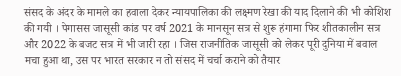संसद के अंदर के मामले का हवाला देकर न्यायपालिका की लक्ष्मण रेखा की याद दिलाने की भी कोशिश की गयी । पेगासस जासूसी कांड पर वर्ष 2021 के मानसून सत्र से शुरू हंगामा फिर शीतकालीन सत्र और 2022 के बजट सत्र में भी जारी रहा । जिस राजनीतिक जासूसी को लेकर पूरी दुनिया में बवाल मचा हुआ था, उस पर भारत सरकार न तो संसद में चर्चा कराने को तैयार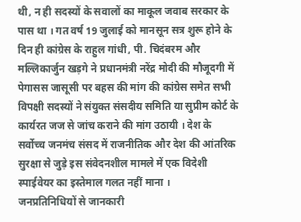थी, न ही सदस्यों के सवालों का माकूल जवाब सरकार के पास था । गत वर्ष 19 जुलाई को मानसून सत्र शुरू होने के दिन ही कांग्रेस के राहुल गांधी, पी. चिदंबरम और मल्लिकार्जुन खड़गे ने प्रधानमंत्री नरेंद्र मोदी की मौजूदगी में पेगासस जासूसी पर बहस की मांग की कांग्रेस समेत सभी विपक्षी सदस्यों ने संयुक्त संसदीय समिति या सुप्रीम कोर्ट के कार्यरत जज से जांच कराने की मांग उठायी । देश के सर्वोच्च जनमंच संसद में राजनीतिक और देश की आंतरिक सुरक्षा से जुड़े इस संवेदनशील मामले में एक विदेशी स्पाईवेयर का इस्तेमाल गलत नहीं माना ।
जनप्रतिनिधियों से जानकारी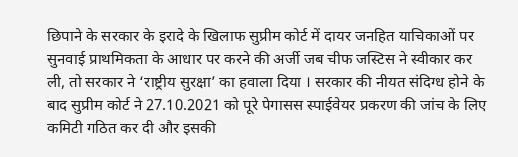छिपाने के सरकार के इरादे के खिलाफ सुप्रीम कोर्ट में दायर जनहित याचिकाओं पर सुनवाई प्राथमिकता के आधार पर करने की अर्जी जब चीफ जस्टिस ने स्वीकार कर ली, तो सरकार ने ‘राष्ट्रीय सुरक्षा’ का हवाला दिया । सरकार की नीयत संदिग्ध होने के बाद सुप्रीम कोर्ट ने 27.10.2021 को पूरे पेगासस स्पाईवेयर प्रकरण की जांच के लिए कमिटी गठित कर दी और इसकी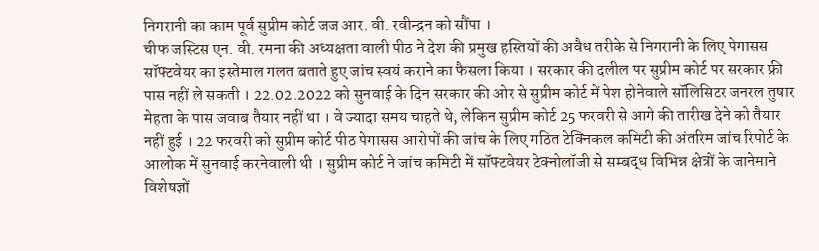निगरानी का काम पूर्व सुप्रीम कोर्ट जज आर. वी. रवीन्द्रन को सौंपा ।
चीफ जस्टिस एन. वी. रमना की अध्यक्षता वाली पीठ ने देश की प्रमुख हस्तियों की अवैध तरीके से निगरानी के लिए पेगासस सॉफ्टवेयर का इस्तेमाल गलत बताते हुए जांच स्वयं कराने का फैसला किया । सरकार की दलील पर सुप्रीम कोर्ट पर सरकार फ्री पास नहीं ले सकती । 22.02.2022 को सुनवाई के दिन सरकार की ओर से सुप्रीम कोर्ट में पेश होनेवाले सॉलिसिटर जनरल तुषार मेहता के पास जवाब तैयार नहीं था । वे ज्यादा समय चाहते थे, लेकिन सुप्रीम कोर्ट 25 फरवरी से आगे की तारीख देने को तैयार नहीं हुई । 22 फरवरी को सुप्रीम कोर्ट पीठ पेगासस आरोपों की जांच के लिए गठित टेक्निकल कमिटी की अंतरिम जांच रिपोर्ट के आलोक में सुनवाई करनेवाली थी । सुप्रीम कोर्ट ने जांच कमिटी में सॉफ्टवेयर टेक्नोलॉजी से सम्बद्ध विभिन्न क्षेत्रों के जानेमाने विशेषज्ञों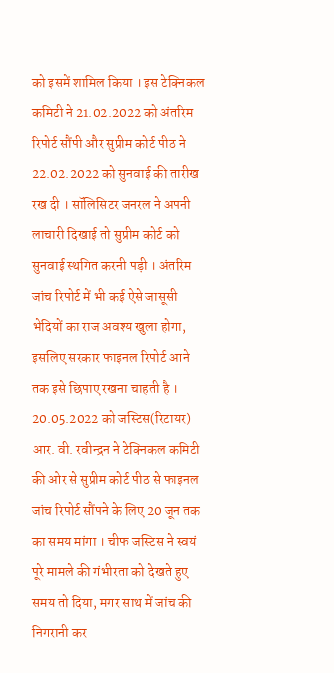को इसमें शामिल किया । इस टेक्निकल कमिटी ने 21.02.2022 को अंतरिम रिपोर्ट सौंपी और सुप्रीम कोर्ट पीठ ने 22.02.2022 को सुनवाई की तारीख रख दी । सॉलिसिटर जनरल ने अपनी लाचारी दिखाई तो सुप्रीम कोर्ट को सुनवाई स्थगित करनी पड़ी । अंतरिम जांच रिपोर्ट में भी कई ऐसे जासूसी भेदियों का राज अवश्य खुला होगा, इसलिए सरकार फाइनल रिपोर्ट आने तक इसे छिपाए रखना चाहती है । 20.05.2022 को जस्टिस(रिटायर) आर. वी. रवीन्द्रन ने टेक्निकल कमिटी की ओर से सुप्रीम कोर्ट पीठ से फाइनल जांच रिपोर्ट सौंपने के लिए 20 जून तक का समय मांगा । चीफ जस्टिस ने स्वयं पूरे मामले की गंभीरता को देखते हुए समय तो दिया, मगर साथ में जांच की निगरानी कर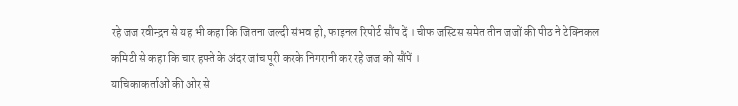रहे जज रवीन्द्रन से यह भी कहा कि जितना जल्दी संभव हो, फाइनल रिपोर्ट सौंप दें । चीफ जस्टिस समेत तीन जजों की पीठ ने टेक्निकल कमिटी से कहा कि चार हफ्ते के अंदर जांच पूरी करके निगरानी कर रहे जज को सौंपें ।
याचिकाकर्ताओं की ओर से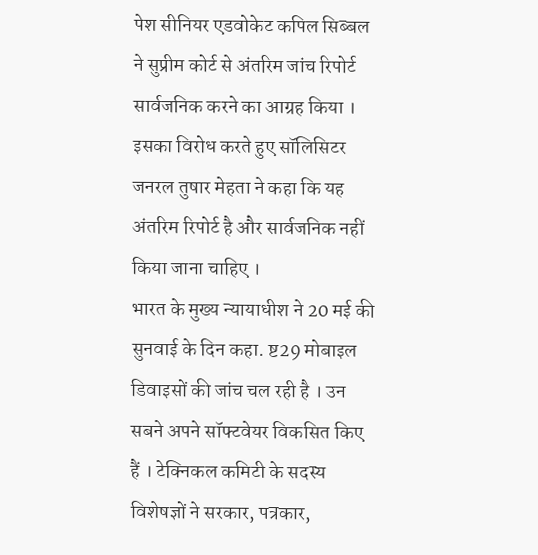पेश सीनियर एडवोकेट कपिल सिब्बल ने सुप्रीम कोर्ट से अंतरिम जांच रिपोर्ट सार्वजनिक करने का आग्रह किया । इसका विरोध करते हुए सॉलिसिटर जनरल तुषार मेहता ने कहा कि यह अंतरिम रिपोर्ट है और सार्वजनिक नहीं किया जाना चाहिए ।
भारत के मुख्य न्यायाधीश ने 20 मई की सुनवाई के दिन कहा. ष्ट29 मोबाइल डिवाइसों की जांच चल रही है । उन सबने अपने सॉफ्टवेयर विकसित किए हैं । टेक्निकल कमिटी के सदस्य विशेषज्ञों ने सरकार, पत्रकार,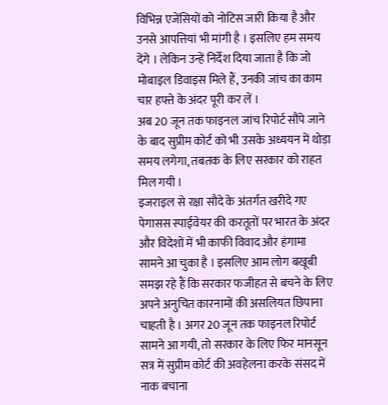विभिन्न एजेंसियों को नोटिस जारी किया है और उनसे आपत्तियां भी मांगी है । इसलिए हम समय देंगे । लेकिन उन्हें निर्देश दिया जाता है कि जो मोबाइल डिवाइस मिले हैं, उनकी जांच का काम चार हफ्ते के अंदर पूरी कर लें ।
अब 20 जून तक फाइनल जांच रिपोर्ट सौंपे जाने के बाद सुप्रीम कोर्ट को भी उसके अध्ययन में थोड़ा समय लगेगा, तबतक के लिए सरकार को राहत मिल गयी ।
इजराइल से रक्षा सौदे के अंतर्गत खरीदे गए पेगासस स्पाईवेयर की करतूतों पर भारत के अंदर और विदेशों में भी काफी विवाद और हंगामा सामने आ चुका है । इसलिए आम लोग बखूबी समझ रहे हैं कि सरकार फजीहत से बचने के लिए अपने अनुचित कारनामों की असलियत छिपाना चाहती है । अगर 20 जून तक फाइनल रिपोर्ट सामने आ गयी, तो सरकार के लिए फिर मानसून सत्र में सुप्रीम कोर्ट की अवहेलना करके संसद में नाक बचाना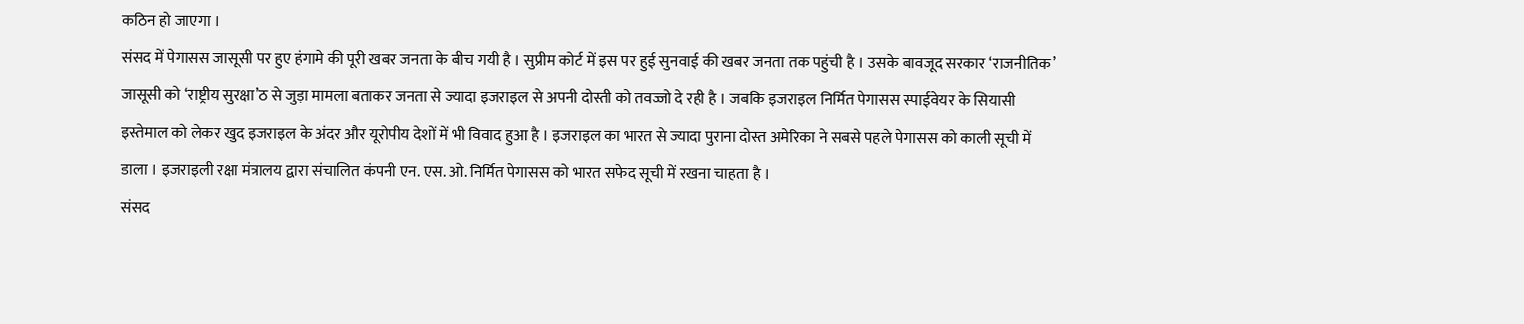कठिन हो जाएगा ।
संसद में पेगासस जासूसी पर हुए हंगामे की पूरी खबर जनता के बीच गयी है । सुप्रीम कोर्ट में इस पर हुई सुनवाई की खबर जनता तक पहुंची है । उसके बावजूद सरकार ‘राजनीतिक’ जासूसी को ‘राष्ट्रीय सुरक्षा’ठ से जुड़ा मामला बताकर जनता से ज्यादा इजराइल से अपनी दोस्ती को तवज्जो दे रही है । जबकि इजराइल निर्मित पेगासस स्पाईवेयर के सियासी इस्तेमाल को लेकर खुद इजराइल के अंदर और यूरोपीय देशों में भी विवाद हुआ है । इजराइल का भारत से ज्यादा पुराना दोस्त अमेरिका ने सबसे पहले पेगासस को काली सूची में डाला । इजराइली रक्षा मंत्रालय द्वारा संचालित कंपनी एन. एस. ओ. निर्मित पेगासस को भारत सफेद सूची में रखना चाहता है ।
संसद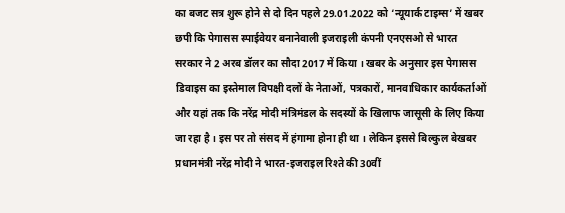का बजट सत्र शुरू होने से दो दिन पहले 29.01.2022 को ‘न्यूयार्क टाइम्स’ में खबर छपी कि पेगासस स्पाईवेयर बनानेवाली इजराइली कंपनी एनएसओ से भारत सरकार ने 2 अरब डॉलर का सौदा 2017 में किया । खबर के अनुसार इस पेगासस डिवाइस का इस्तेमाल विपक्षी दलों के नेताओं, पत्रकारों, मानवाधिकार कार्यकर्ताओं और यहां तक कि नरेंद्र मोदी मंत्रिमंडल के सदस्यों के खिलाफ जासूसी के लिए किया जा रहा है । इस पर तो संसद में हंगामा होना ही था । लेकिन इससे बिल्कुल बेखबर प्रधानमंत्री नरेंद्र मोदी ने भारत-इजराइल रिश्ते की 30वीं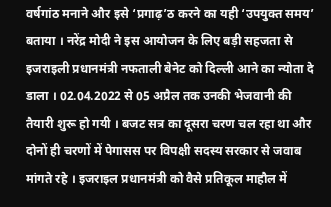वर्षगांठ मनाने और इसे ‘प्रगाढ़’ठ करने का यही ‘उपयुक्त समय’ बताया । नरेंद्र मोदी ने इस आयोजन के लिए बड़ी सहजता से इजराइली प्रधानमंत्री नफताली बेनेट को दिल्ली आने का न्योता दे डाला । 02.04.2022 से 05 अप्रैल तक उनकी भेजवानी की तैयारी शुरू हो गयी । बजट सत्र का दूसरा चरण चल रहा था और दोनों ही चरणों में पेगासस पर विपक्षी सदस्य सरकार से जवाब मांगते रहे । इजराइल प्रधानमंत्री को वैसे प्रतिकूल माहौल में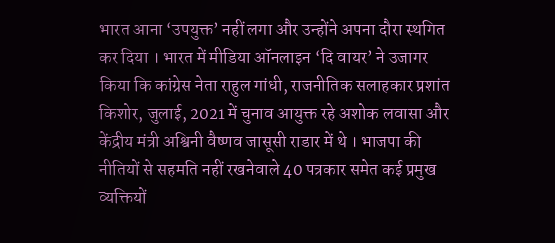भारत आना ‘उपयुक्त’ नहीं लगा और उन्होंने अपना दौरा स्थगित कर दिया । भारत में मीडिया ऑनलाइन ‘दि वायर’ ने उजागर किया कि कांग्रेस नेता राहुल गांधी, राजनीतिक सलाहकार प्रशांत किशोर, जुलाई, 2021 में चुनाव आयुक्त रहे अशोक लवासा और केंद्रीय मंत्री अश्विनी वैष्णव जासूसी राडार में थे । भाजपा की नीतियों से सहमति नहीं रखनेवाले 40 पत्रकार समेत कई प्रमुख व्यक्तियों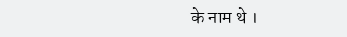के नाम थे ।